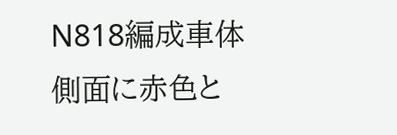N818編成車体側面に赤色と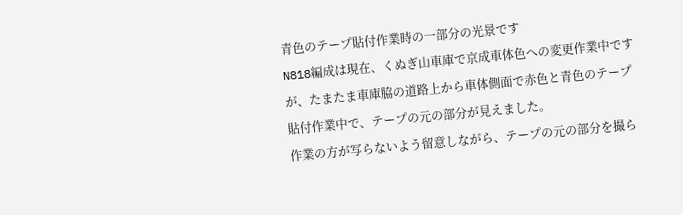青色のテープ貼付作業時の一部分の光景です
N818編成は現在、くぬぎ山車庫で京成車体色への変更作業中ですが、たまたま車庫脇の道路上から車体側面で赤色と青色のテープ貼付作業中で、テープの元の部分が見えました。
作業の方が写らないよう留意しながら、テープの元の部分を撮ら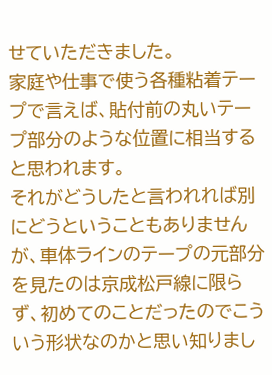せていただきました。
家庭や仕事で使う各種粘着テープで言えば、貼付前の丸いテープ部分のような位置に相当すると思われます。
それがどうしたと言われれば別にどうということもありませんが、車体ラインのテープの元部分を見たのは京成松戸線に限らず、初めてのことだったのでこういう形状なのかと思い知りまし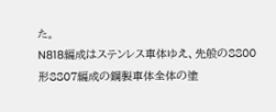た。
N818編成はステンレス車体ゆえ、先般の8800形8807編成の鋼製車体全体の塗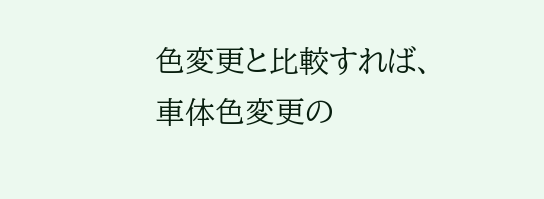色変更と比較すれば、車体色変更の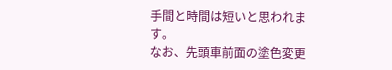手間と時間は短いと思われます。
なお、先頭車前面の塗色変更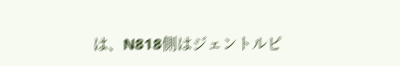は、N818側はジェントルピ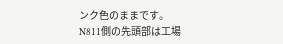ンク色のままです。
N811側の先頭部は工場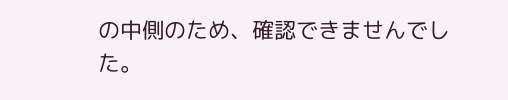の中側のため、確認できませんでした。